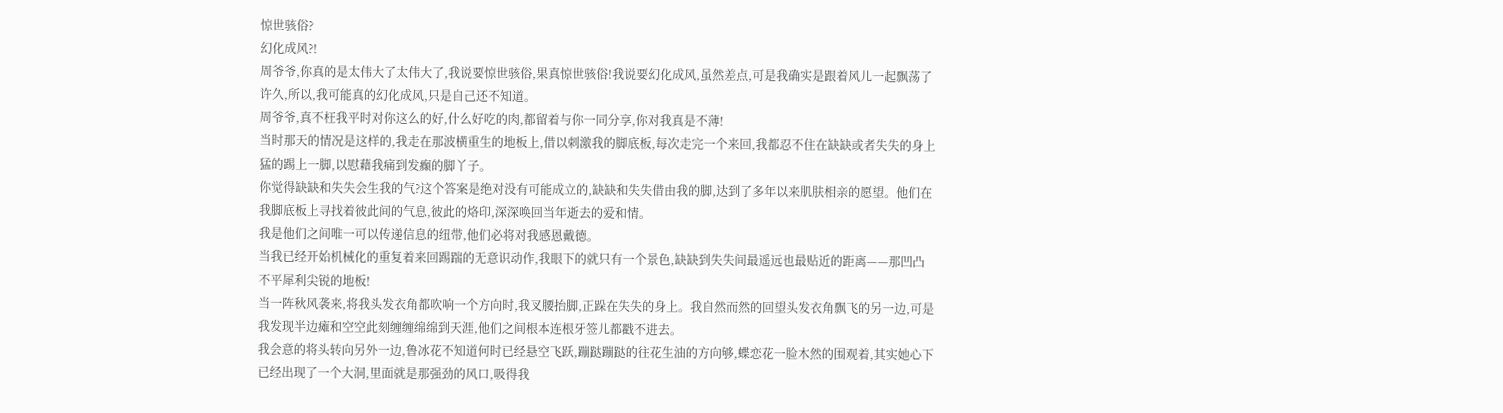惊世骇俗?
幻化成风?!
周爷爷,你真的是太伟大了太伟大了,我说要惊世骇俗,果真惊世骇俗!我说要幻化成风,虽然差点,可是我确实是跟着风儿一起飘荡了许久,所以,我可能真的幻化成风,只是自己还不知道。
周爷爷,真不枉我平时对你这么的好,什么好吃的肉,都留着与你一同分享,你对我真是不薄!
当时那天的情况是这样的,我走在那波横重生的地板上,借以刺激我的脚底板,每次走完一个来回,我都忍不住在缺缺或者失失的身上猛的踢上一脚,以慰藉我痛到发癫的脚丫子。
你觉得缺缺和失失会生我的气?这个答案是绝对没有可能成立的,缺缺和失失借由我的脚,达到了多年以来肌肤相亲的愿望。他们在我脚底板上寻找着彼此间的气息,彼此的烙印,深深唤回当年逝去的爱和情。
我是他们之间唯一可以传递信息的纽带,他们必将对我感恩戴德。
当我已经开始机械化的重复着来回踢踹的无意识动作,我眼下的就只有一个景色,缺缺到失失间最遥远也最贴近的距离——那凹凸不平犀利尖锐的地板!
当一阵秋风袭来,将我头发衣角都吹响一个方向时,我叉腰抬脚,正跺在失失的身上。我自然而然的回望头发衣角飘飞的另一边,可是我发现半边瘫和空空此刻缠缠绵绵到天涯,他们之间根本连根牙签儿都戳不进去。
我会意的将头转向另外一边,鲁冰花不知道何时已经悬空飞跃,蹦跶蹦跶的往花生油的方向够,蝶恋花一脸木然的围观着,其实她心下已经出现了一个大洞,里面就是那强劲的风口,吸得我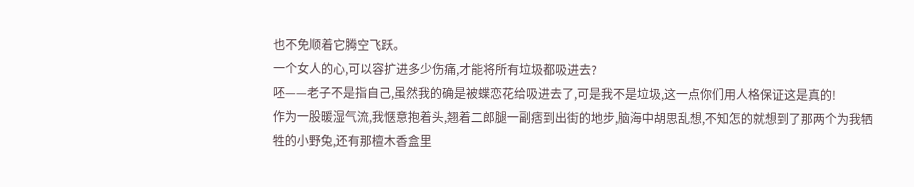也不免顺着它腾空飞跃。
一个女人的心,可以容扩进多少伤痛,才能将所有垃圾都吸进去?
呸——老子不是指自己,虽然我的确是被蝶恋花给吸进去了,可是我不是垃圾,这一点你们用人格保证这是真的!
作为一股暖湿气流,我惬意抱着头,翘着二郎腿一副痞到出街的地步,脑海中胡思乱想,不知怎的就想到了那两个为我牺牲的小野兔,还有那檀木香盒里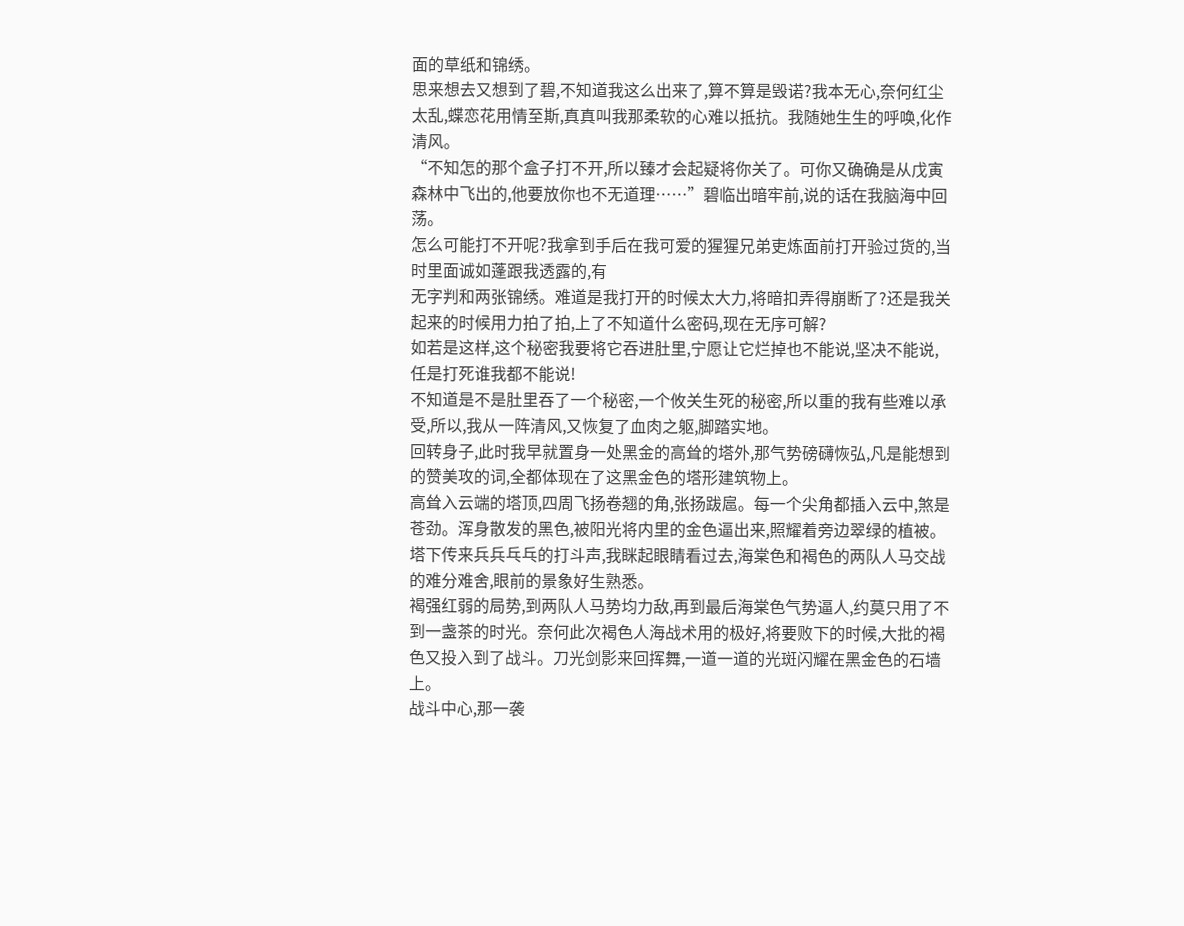面的草纸和锦绣。
思来想去又想到了碧,不知道我这么出来了,算不算是毁诺?我本无心,奈何红尘太乱,蝶恋花用情至斯,真真叫我那柔软的心难以抵抗。我随她生生的呼唤,化作清风。
“不知怎的那个盒子打不开,所以臻才会起疑将你关了。可你又确确是从戊寅森林中飞出的,他要放你也不无道理……”碧临出暗牢前,说的话在我脑海中回荡。
怎么可能打不开呢?我拿到手后在我可爱的猩猩兄弟吏炼面前打开验过货的,当时里面诚如蓬跟我透露的,有
无字判和两张锦绣。难道是我打开的时候太大力,将暗扣弄得崩断了?还是我关起来的时候用力拍了拍,上了不知道什么密码,现在无序可解?
如若是这样,这个秘密我要将它吞进肚里,宁愿让它烂掉也不能说,坚决不能说,任是打死谁我都不能说!
不知道是不是肚里吞了一个秘密,一个攸关生死的秘密,所以重的我有些难以承受,所以,我从一阵清风,又恢复了血肉之躯,脚踏实地。
回转身子,此时我早就置身一处黑金的高耸的塔外,那气势磅礴恢弘,凡是能想到的赞美攻的词,全都体现在了这黑金色的塔形建筑物上。
高耸入云端的塔顶,四周飞扬卷翘的角,张扬跋扈。每一个尖角都插入云中,煞是苍劲。浑身散发的黑色,被阳光将内里的金色逼出来,照耀着旁边翠绿的植被。
塔下传来兵兵乓乓的打斗声,我眯起眼睛看过去,海棠色和褐色的两队人马交战的难分难舍,眼前的景象好生熟悉。
褐强红弱的局势,到两队人马势均力敌,再到最后海棠色气势逼人,约莫只用了不到一盏茶的时光。奈何此次褐色人海战术用的极好,将要败下的时候,大批的褐色又投入到了战斗。刀光剑影来回挥舞,一道一道的光斑闪耀在黑金色的石墙上。
战斗中心,那一袭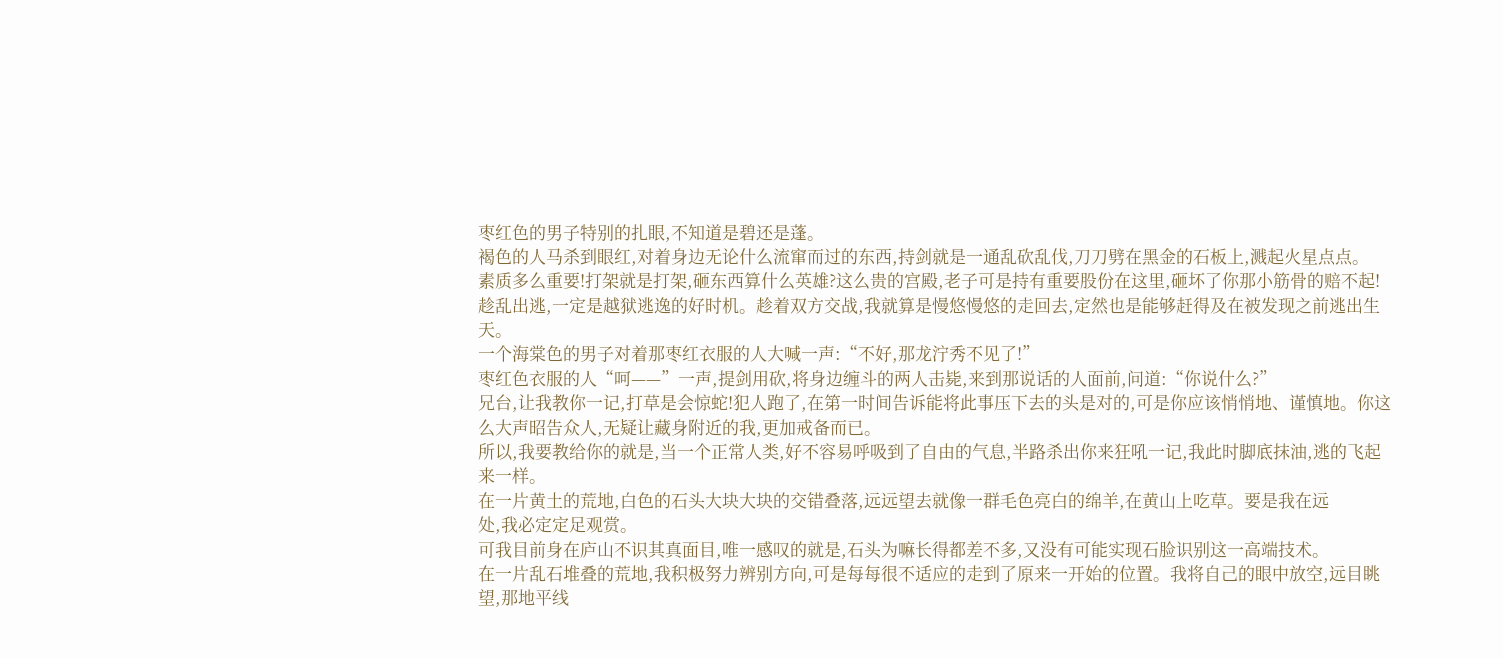枣红色的男子特别的扎眼,不知道是碧还是蓬。
褐色的人马杀到眼红,对着身边无论什么流窜而过的东西,持剑就是一通乱砍乱伐,刀刀劈在黑金的石板上,溅起火星点点。
素质多么重要!打架就是打架,砸东西算什么英雄?这么贵的宫殿,老子可是持有重要股份在这里,砸坏了你那小筋骨的赔不起!
趁乱出逃,一定是越狱逃逸的好时机。趁着双方交战,我就算是慢悠慢悠的走回去,定然也是能够赶得及在被发现之前逃出生天。
一个海棠色的男子对着那枣红衣服的人大喊一声:“不好,那龙泞秀不见了!”
枣红色衣服的人“呵——”一声,提剑用砍,将身边缠斗的两人击毙,来到那说话的人面前,问道:“你说什么?”
兄台,让我教你一记,打草是会惊蛇!犯人跑了,在第一时间告诉能将此事压下去的头是对的,可是你应该悄悄地、谨慎地。你这么大声昭告众人,无疑让藏身附近的我,更加戒备而已。
所以,我要教给你的就是,当一个正常人类,好不容易呼吸到了自由的气息,半路杀出你来狂吼一记,我此时脚底抹油,逃的飞起来一样。
在一片黄土的荒地,白色的石头大块大块的交错叠落,远远望去就像一群毛色亮白的绵羊,在黄山上吃草。要是我在远
处,我必定定足观赏。
可我目前身在庐山不识其真面目,唯一感叹的就是,石头为嘛长得都差不多,又没有可能实现石脸识别这一高端技术。
在一片乱石堆叠的荒地,我积极努力辨别方向,可是每每很不适应的走到了原来一开始的位置。我将自己的眼中放空,远目眺望,那地平线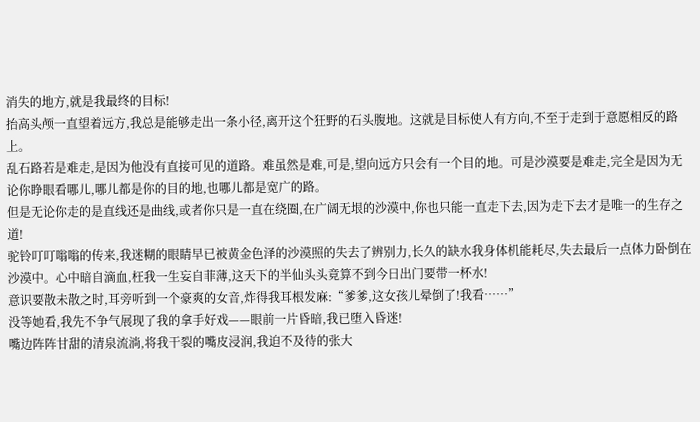消失的地方,就是我最终的目标!
抬高头颅一直望着远方,我总是能够走出一条小径,离开这个狂野的石头腹地。这就是目标使人有方向,不至于走到于意愿相反的路上。
乱石路若是难走,是因为他没有直接可见的道路。难虽然是难,可是,望向远方只会有一个目的地。可是沙漠要是难走,完全是因为无论你睁眼看哪儿,哪儿都是你的目的地,也哪儿都是宽广的路。
但是无论你走的是直线还是曲线,或者你只是一直在绕圈,在广阔无垠的沙漠中,你也只能一直走下去,因为走下去才是唯一的生存之道!
驼铃叮叮嗡嗡的传来,我迷糊的眼睛早已被黄金色泽的沙漠照的失去了辨别力,长久的缺水我身体机能耗尽,失去最后一点体力卧倒在沙漠中。心中暗自滴血,枉我一生妄自菲薄,这天下的半仙头头竟算不到今日出门要带一杯水!
意识要散未散之时,耳旁听到一个豪爽的女音,炸得我耳根发麻:“爹爹,这女孩儿晕倒了!我看……”
没等她看,我先不争气展现了我的拿手好戏——眼前一片昏暗,我已堕入昏迷!
嘴边阵阵甘甜的清泉流淌,将我干裂的嘴皮浸润,我迫不及待的张大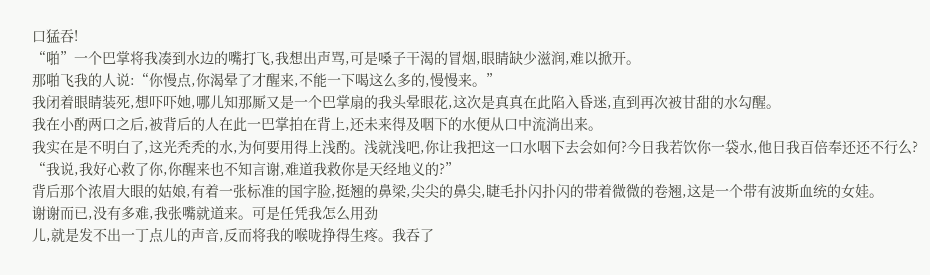口猛吞!
“啪”一个巴掌将我凑到水边的嘴打飞,我想出声骂,可是嗓子干渴的冒烟,眼睛缺少滋润,难以掀开。
那啪飞我的人说:“你慢点,你渴晕了才醒来,不能一下喝这么多的,慢慢来。”
我闭着眼睛装死,想吓吓她,哪儿知那厮又是一个巴掌扇的我头晕眼花,这次是真真在此陷入昏迷,直到再次被甘甜的水勾醒。
我在小酌两口之后,被背后的人在此一巴掌拍在背上,还未来得及咽下的水便从口中流淌出来。
我实在是不明白了,这光秃秃的水,为何要用得上浅酌。浅就浅吧,你让我把这一口水咽下去会如何?今日我若饮你一袋水,他日我百倍奉还还不行么?
“我说,我好心救了你,你醒来也不知言谢,难道我救你是天经地义的?”
背后那个浓眉大眼的姑娘,有着一张标准的国字脸,挺翘的鼻梁,尖尖的鼻尖,睫毛扑闪扑闪的带着微微的卷翘,这是一个带有波斯血统的女娃。
谢谢而已,没有多难,我张嘴就道来。可是任凭我怎么用劲
儿,就是发不出一丁点儿的声音,反而将我的喉咙挣得生疼。我吞了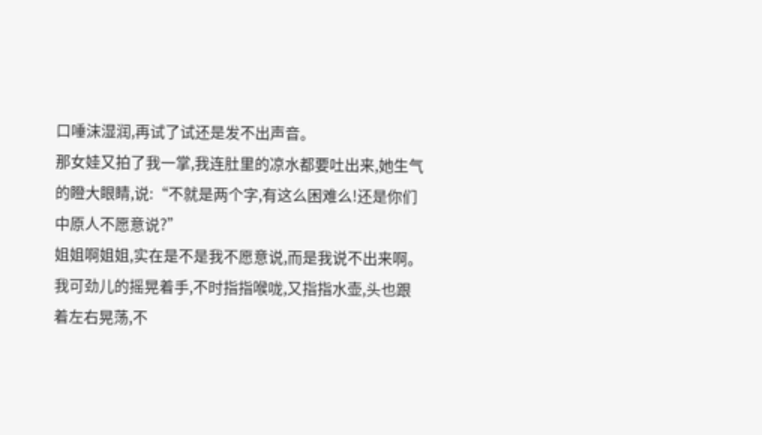口唾沫湿润,再试了试还是发不出声音。
那女娃又拍了我一掌,我连肚里的凉水都要吐出来,她生气的瞪大眼睛,说:“不就是两个字,有这么困难么!还是你们中原人不愿意说?”
姐姐啊姐姐,实在是不是我不愿意说,而是我说不出来啊。
我可劲儿的摇晃着手,不时指指喉咙,又指指水壶,头也跟着左右晃荡,不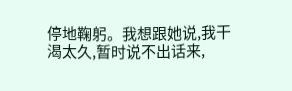停地鞠躬。我想跟她说,我干渴太久,暂时说不出话来,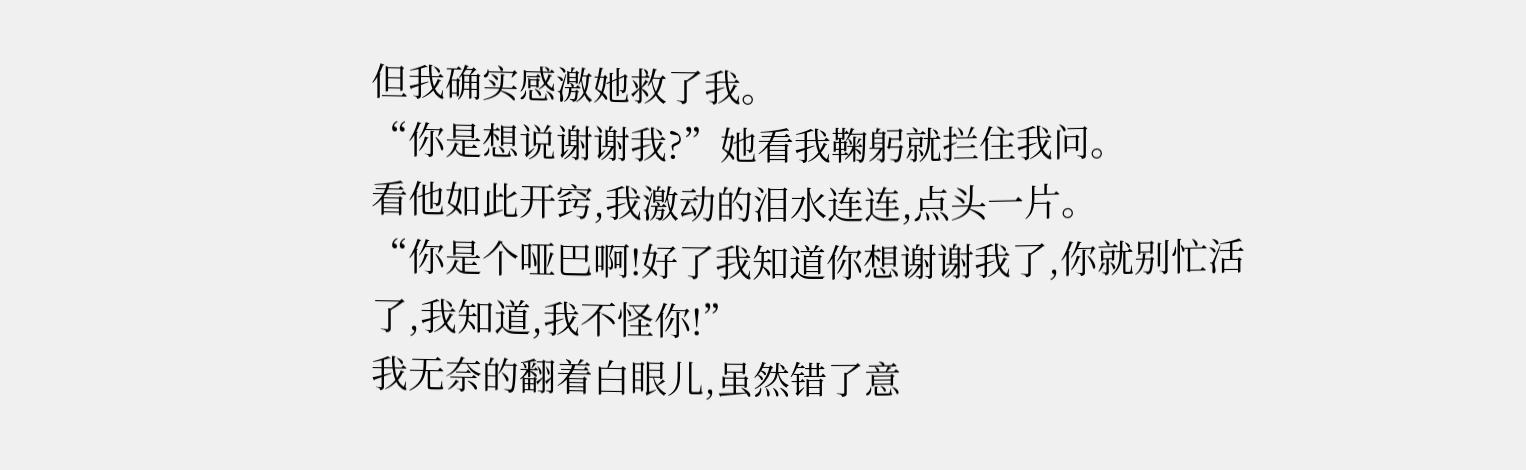但我确实感激她救了我。
“你是想说谢谢我?”她看我鞠躬就拦住我问。
看他如此开窍,我激动的泪水连连,点头一片。
“你是个哑巴啊!好了我知道你想谢谢我了,你就别忙活了,我知道,我不怪你!”
我无奈的翻着白眼儿,虽然错了意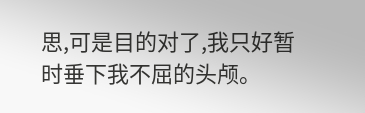思,可是目的对了,我只好暂时垂下我不屈的头颅。